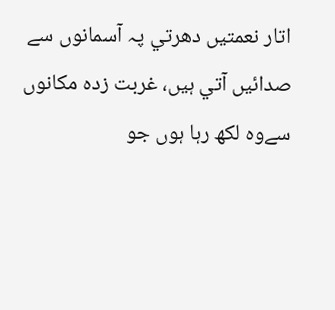اتار نعمتيں دھرتي پہ آسمانوں سے
صدائيں آتي ہيں، غربت زدہ مکانوں سےوہ لکھ رہا ہوں جو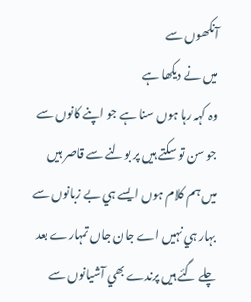آنکھوں سے
ميں نے ديکھا ہے
وہ کہہ رہا ہوں سنا ہے جو اپنے کانوں سے
جو سن تو سکتے ہيں پر بولنے سے قاصر ہيں
ميں ہم کلام ہوں ايسے ہي بے زبانوں سے
بہار ہي نہيں اے جان جاں تمہارے بعد
چلے گئے ہيں پرندے بھي آشيانوں سے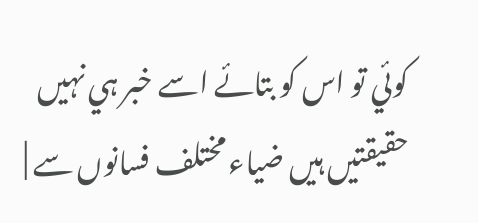کوئي تو اس کو بتائے اسے خبر ہي نہيں
حقيقتيں ہيں ضياء مختلف فسانوں سے |